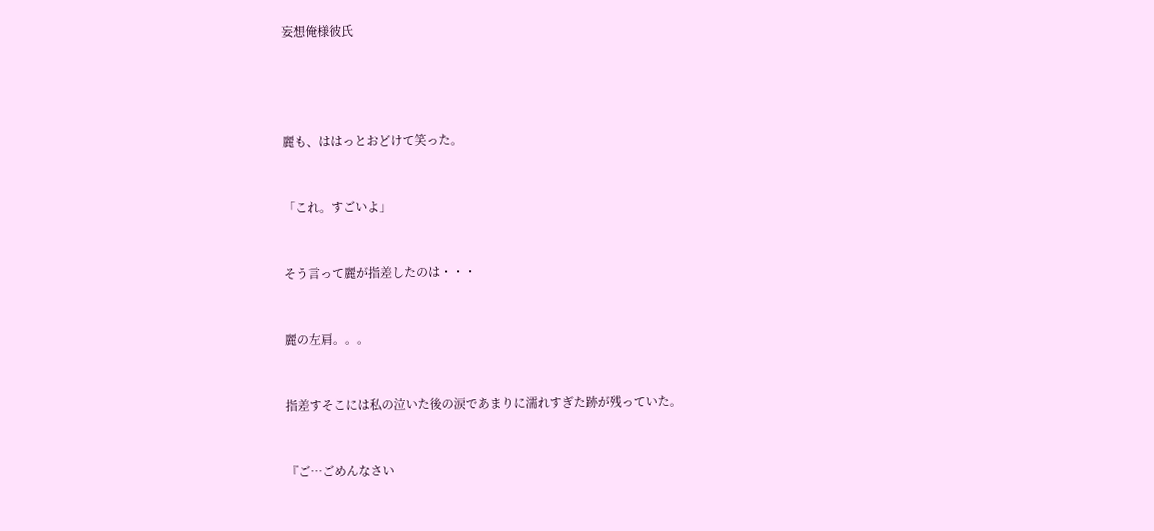妄想俺様彼氏




麗も、ははっとおどけて笑った。


「これ。すごいよ」


そう言って麗が指差したのは・・・


麗の左肩。。。


指差すそこには私の泣いた後の涙であまりに濡れすぎた跡が残っていた。


『ご…ごめんなさい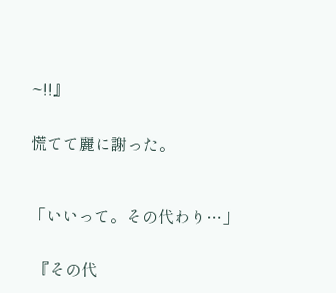~!!』


慌てて麗に謝った。



「いいって。その代わり…」


 『その代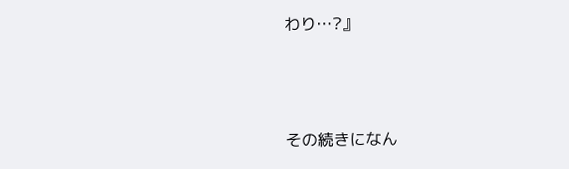わり…?』



その続きになん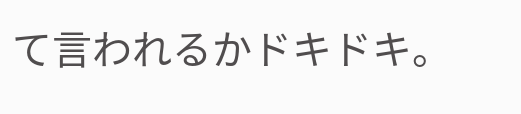て言われるかドキドキ。